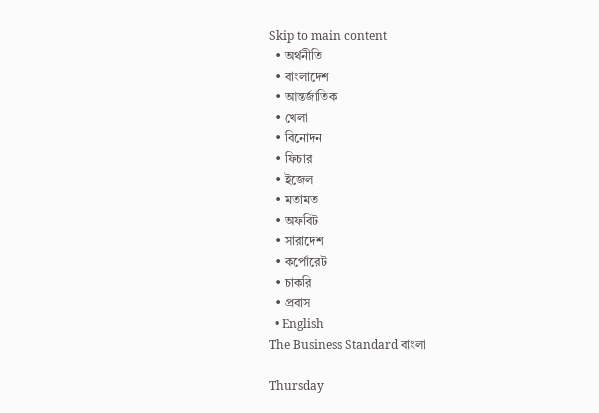Skip to main content
  • অর্থনীতি
  • বাংলাদেশ
  • আন্তর্জাতিক
  • খেলা
  • বিনোদন
  • ফিচার
  • ইজেল
  • মতামত
  • অফবিট
  • সারাদেশ
  • কর্পোরেট
  • চাকরি
  • প্রবাস
  • English
The Business Standard বাংলা

Thursday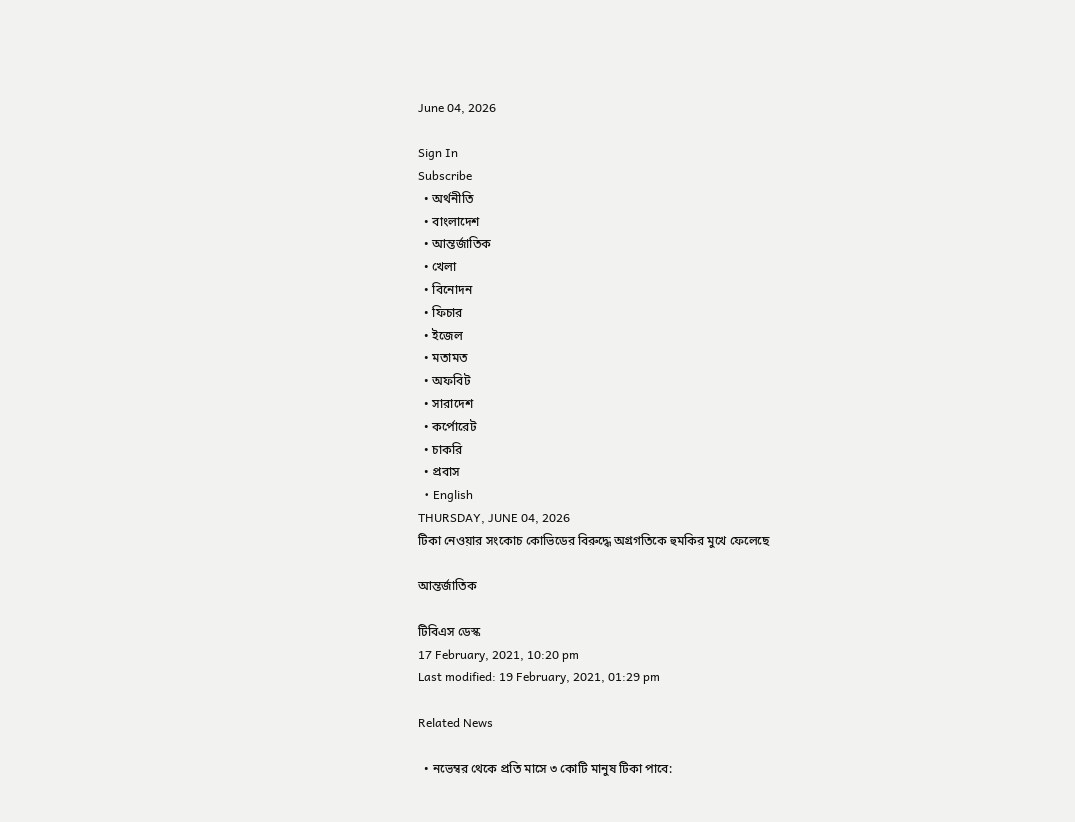June 04, 2026

Sign In
Subscribe
  • অর্থনীতি
  • বাংলাদেশ
  • আন্তর্জাতিক
  • খেলা
  • বিনোদন
  • ফিচার
  • ইজেল
  • মতামত
  • অফবিট
  • সারাদেশ
  • কর্পোরেট
  • চাকরি
  • প্রবাস
  • English
THURSDAY, JUNE 04, 2026
টিকা নেওয়ার সংকোচ কোভিডের বিরুদ্ধে অগ্রগতিকে হুমকির মুখে ফেলেছে

আন্তর্জাতিক

টিবিএস ডেস্ক
17 February, 2021, 10:20 pm
Last modified: 19 February, 2021, 01:29 pm

Related News

  • নভেম্বর থেকে প্রতি মাসে ৩ কোটি মানুষ টিকা পাবে: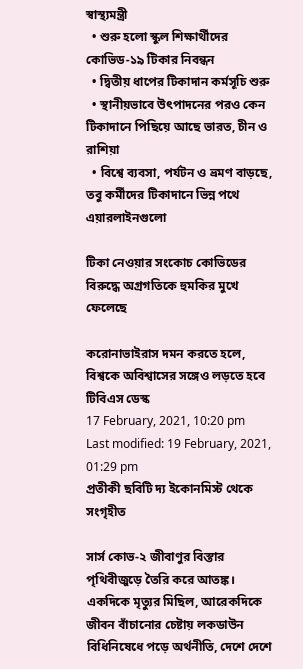স্বাস্থ্যমন্ত্রী
  • শুরু হলো স্কুল শিক্ষার্থীদের কোভিড-১৯ টিকার নিবন্ধন
  • দ্বিতীয় ধাপের টিকাদান কর্মসূচি শুরু
  • স্থানীয়ভাবে উৎপাদনের পরও কেন টিকাদানে পিছিয়ে আছে ভারত, চীন ও রাশিয়া
  • বিশ্বে ব্যবসা, পর্যটন ও ভ্রমণ বাড়ছে, তবু কর্মীদের টিকাদানে ভিন্ন পথে এয়ারলাইনগুলো

টিকা নেওয়ার সংকোচ কোভিডের বিরুদ্ধে অগ্রগতিকে হুমকির মুখে ফেলেছে

করোনাভাইরাস দমন করতে হলে, বিশ্বকে অবিশ্বাসের সঙ্গেও লড়তে হবে
টিবিএস ডেস্ক
17 February, 2021, 10:20 pm
Last modified: 19 February, 2021, 01:29 pm
প্রতীকী ছবিটি দ্য ইকোনমিস্ট থেকে সংগৃহীত

সার্স কোভ-২ জীবাণুর বিস্তার পৃথিবীজুড়ে তৈরি করে আতঙ্ক। একদিকে মৃত্যুর মিছিল, আরেকদিকে জীবন বাঁচানোর চেষ্টায় লকডাউন বিধিনিষেধে পড়ে অর্থনীতি, দেশে দেশে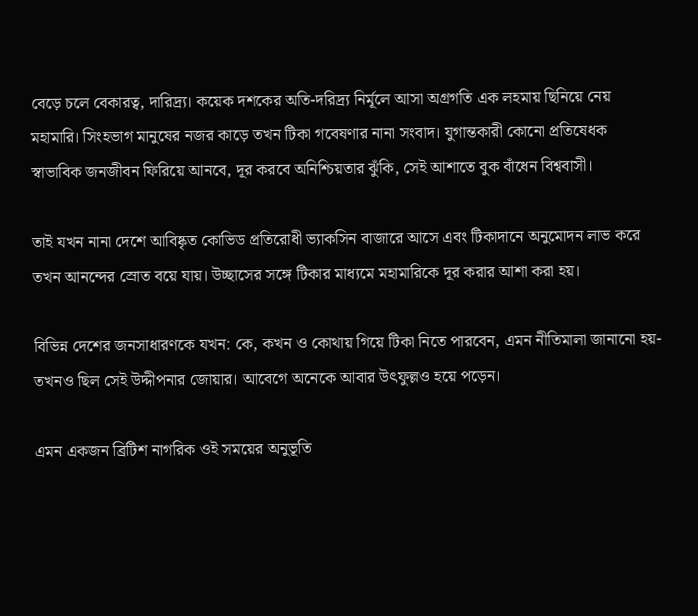বেড়ে চলে বেকারত্ব, দারিদ্র্য। কয়েক দশকের অতি-দরিদ্র্য নির্মূলে আসা অগ্রগতি এক লহমায় ছিনিয়ে নেয় মহামারি। সিংহভাগ মানুষের নজর কাড়ে তখন টিকা গবেষণার নানা সংবাদ। যুগান্তকারী কোনো প্রতিষেধক স্বাভাবিক জনজীবন ফিরিয়ে আনবে, দূর করবে অনিশ্চিয়তার ঝুঁকি, সেই আশাতে বুক বাঁধেন বিশ্ববাসী।

তাই যখন নানা দেশে আবিষ্কৃত কোভিড প্রতিরোধী ভ্যাকসিন বাজারে আসে এবং টিকাদানে অনুমোদন লাভ করে তখন আনন্দের স্রোত বয়ে যায়। উচ্ছাসের সঙ্গে টিকার মাধ্যমে মহামারিকে দূর করার আশা করা হয়।

বিভিন্ন দেশের জনসাধারণকে যখন: কে, কখন ও কোথায় গিয়ে টিকা নিতে পারবেন, এমন নীতিমালা জানানো হয়- তখনও ছিল সেই উদ্দীপনার জোয়ার। আবেগে অনেকে আবার উৎফুল্লও হয়ে পড়েন।

এমন একজন ব্রিটিশ নাগরিক ওই সময়ের অনুভূতি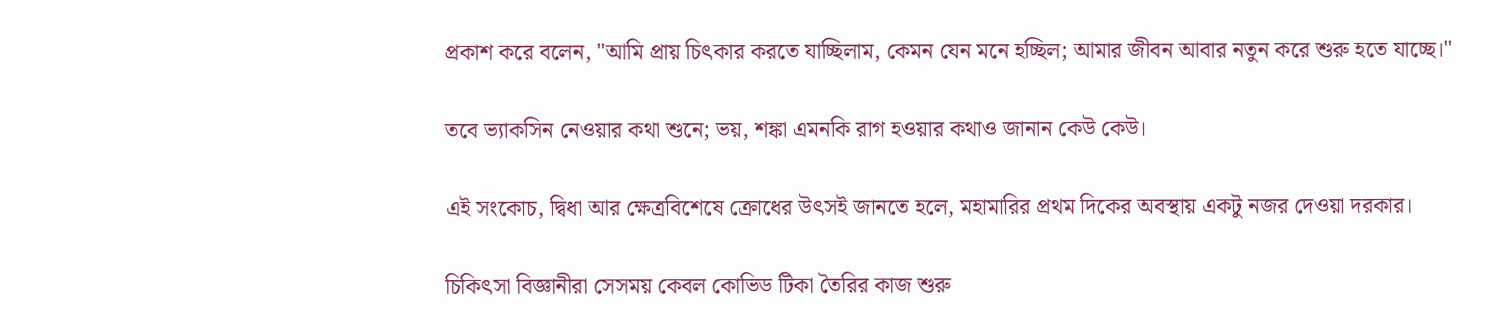প্রকাশ করে বলেন, "আমি প্রায় চিৎকার করতে যাচ্ছিলাম, কেমন যেন মনে হচ্ছিল; আমার জীবন আবার নতুন করে শুরু হতে যাচ্ছে।"

তবে ভ্যাকসিন নেওয়ার কথা শুনে; ভয়, শঙ্কা এমনকি রাগ হওয়ার কথাও জানান কেউ কেউ।

এই সংকোচ, দ্বিধা আর ক্ষেত্রবিশেষে ক্রোধের উৎসই জানতে হলে, মহামারির প্রথম দিকের অবস্থায় একটু নজর দেওয়া দরকার।

চিকিৎসা বিজ্ঞানীরা সেসময় কেবল কোভিড টিকা তৈরির কাজ শুরু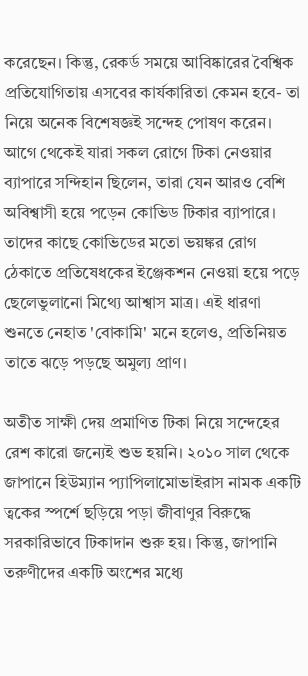করেছেন। কিন্তু, রেকর্ড সময়ে আবিষ্কারের বৈশ্বিক প্রতিযোগিতায় এসবের কার্যকারিতা কেমন হবে- তা নিয়ে অনেক বিশেষজ্ঞই সন্দেহ পোষণ করেন। আগে থেকেই যারা সকল রোগে টিকা নেওয়ার ব্যাপারে সন্দিহান ছিলেন, তারা যেন আরও বেশি অবিশ্বাসী হয়ে পড়েন কোভিড টিকার ব্যাপারে। তাদের কাছে কোভিডের মতো ভয়ঙ্কর রোগ ঠেকাতে প্রতিষেধকের ইঞ্জেকশন নেওয়া হয়ে পড়ে ছেলেভুলানো মিথ্যে আশ্বাস মাত্র। এই ধারণা শুনতে নেহাত 'বোকামি' মনে হলেও, প্রতিনিয়ত তাতে ঝড়ে পড়ছে অমুল্য প্রাণ।

অতীত সাক্ষী দেয় প্রমাণিত টিকা নিয়ে সন্দেহের রেশ কারো জন্যেই শুভ হয়নি। ২০১০ সাল থেকে জাপানে হিউম্যান প্যাপিলামোভাইরাস নামক একটি ত্বকের স্পর্শে ছড়িয়ে পড়া জীবাণুর বিরুদ্ধে সরকারিভাবে টিকাদান শুরু হয়। কিন্তু, জাপানি তরুণীদের একটি অংশের মধ্যে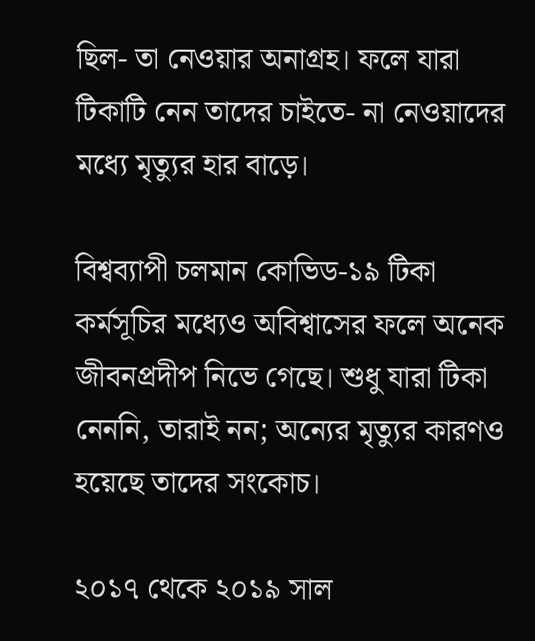ছিল- তা নেওয়ার অনাগ্রহ। ফলে যারা টিকাটি নেন তাদের চাইতে- না নেওয়াদের মধ্যে মৃত্যুর হার বাড়ে।

বিশ্বব্যাপী চলমান কোভিড-১৯ টিকা কর্মসূচির মধ্যেও অবিশ্বাসের ফলে অনেক জীবনপ্রদীপ নিভে গেছে। শুধু যারা টিকা নেননি, তারাই নন; অন্যের মৃত্যুর কারণও হয়েছে তাদের সংকোচ।

২০১৭ থেকে ২০১৯ সাল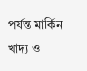পর্যন্ত মার্কিন খাদ্য ও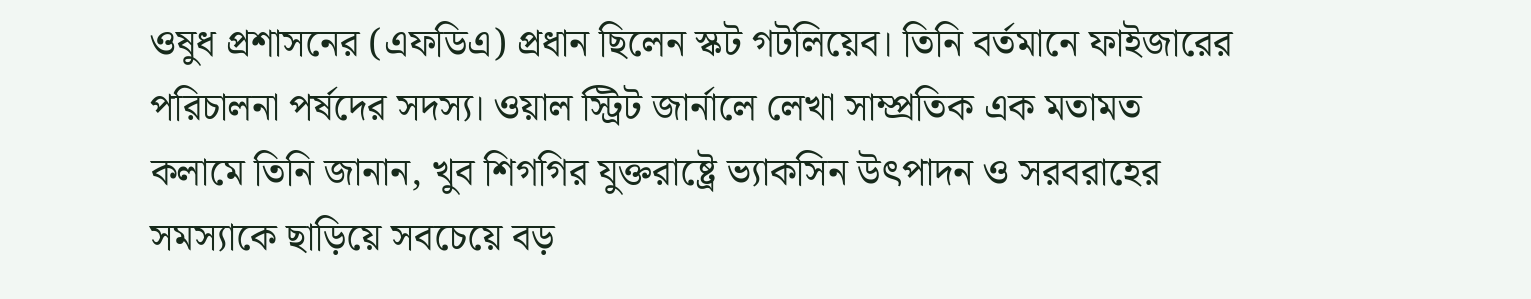ওষুধ প্রশাসনের (এফডিএ) প্রধান ছিলেন স্কট গটলিয়েব। তিনি বর্তমানে ফাইজারের পরিচালনা পর্ষদের সদস্য। ওয়াল স্ট্রিট জার্নালে লেখা সাম্প্রতিক এক মতামত কলামে তিনি জানান, খুব শিগগির যুক্তরাষ্ট্রে ভ্যাকসিন উৎপাদন ও সরবরাহের সমস্যাকে ছাড়িয়ে সবচেয়ে বড়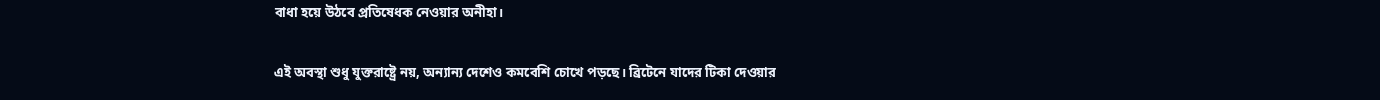বাধা হয়ে উঠবে প্রতিষেধক নেওয়ার অনীহা।

এই অবস্থা শুধু যুক্তরাষ্ট্রে নয়, অন্যান্য দেশেও কমবেশি চোখে পড়ছে। ব্রিটেনে যাদের টিকা দেওয়ার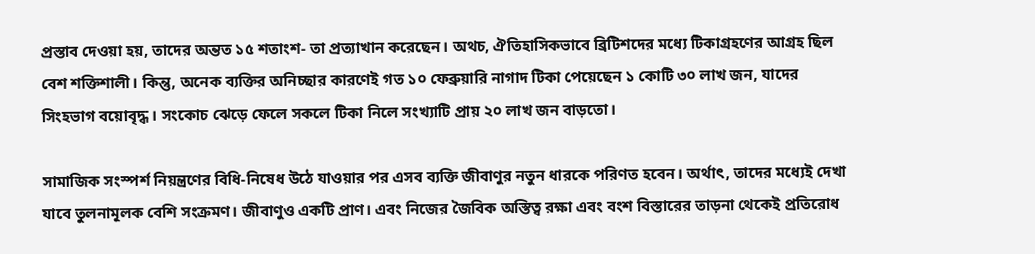প্রস্তাব দেওয়া হয়, তাদের অন্তত ১৫ শতাংশ- তা প্রত্যাখান করেছেন। অথচ, ঐতিহাসিকভাবে ব্রিটিশদের মধ্যে টিকাগ্রহণের আগ্রহ ছিল বেশ শক্তিশালী। কিন্তু, অনেক ব্যক্তির অনিচ্ছার কারণেই গত ১০ ফেব্রুয়ারি নাগাদ টিকা পেয়েছেন ১ কোটি ৩০ লাখ জন, যাদের সিংহভাগ বয়োবৃদ্ধ। সংকোচ ঝেড়ে ফেলে সকলে টিকা নিলে সংখ্যাটি প্রায় ২০ লাখ জন বাড়তো।

সামাজিক সংস্পর্শ নিয়ন্ত্রণের বিধি-নিষেধ উঠে যাওয়ার পর এসব ব্যক্তি জীবাণুর নতুন ধারকে পরিণত হবেন। অর্থাৎ, তাদের মধ্যেই দেখা যাবে তুলনামূলক বেশি সংক্রমণ। জীবাণুও একটি প্রাণ। এবং নিজের জৈবিক অস্তিত্ব রক্ষা এবং বংশ বিস্তারের তাড়না থেকেই প্রতিরোধ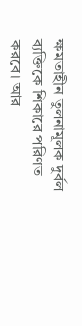ক্ষমতাহীন তুলনামূলক দুর্বল ব্যক্তিকে শিকারে পরিণত করবে। আর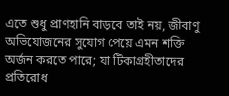এতে শুধু প্রাণহানি বাড়বে তাই নয়, জীবাণু অভিযোজনের সুযোগ পেয়ে এমন শক্তি অর্জন করতে পারে; যা টিকাগ্রহীতাদের প্রতিরোধ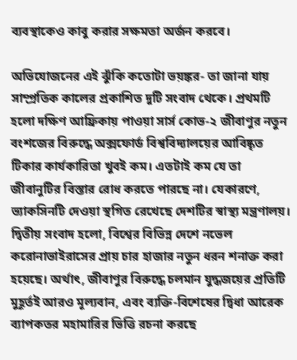ব্যবস্থাকেও কাবু করার সক্ষমতা অর্জন করবে।

অভিযোজনের এই ঝুঁকি কতোটা ভয়ঙ্কর- তা জানা যায় সাম্প্রতিক কালের প্রকাশিত দুটি সংবাদ থেকে। প্রথমটি হলো দক্ষিণ আফ্রিকায় পাওয়া সার্স কোভ-২ জীবাণুর নতুন বংশজের বিরুদ্ধে অক্সফোর্ড বিশ্ববিদ্যালয়ের আবিষ্কৃত টিকার কার্যকারিতা খুবই কম। এতটাই কম যে তা জীবানুটির বিস্তার রোধ করতে পারছে না। যেকারণে, ভ্যাকসিনটি দেওয়া স্থগিত রেখেছে দেশটির স্বাস্থ্য মন্ত্রণালয়। দ্বিতীয় সংবাদ হলো, বিশ্বের বিভিন্ন দেশে নভেল করোনাভাইরাসের প্রায় চার হাজার নতুন ধরন শনাক্ত করা হয়েছে। অর্থাৎ, জীবাণুর বিরুদ্ধে চলমান যুদ্ধজয়ের প্রতিটি মুহূর্তই আরও মূল্যবান, এবং ব্যক্তি-বিশেষের দ্বিধা আরেক ব্যাপকতর মহামারির ভিত্তি রচনা করছে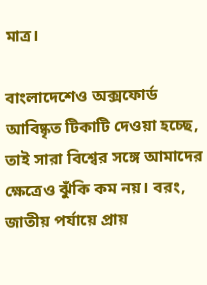মাত্র।

বাংলাদেশেও অক্সফোর্ড আবিষ্কৃত টিকাটি দেওয়া হচ্ছে, তাই সারা বিশ্বের সঙ্গে আমাদের ক্ষেত্রেও ঝুঁকি কম নয়। বরং, জাতীয় পর্যায়ে প্রায়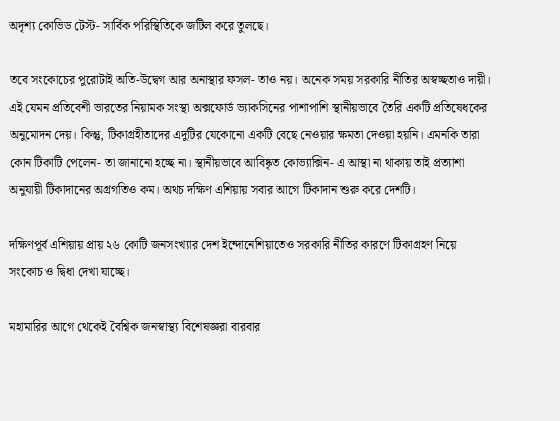অদৃশ্য কোভিড টেস্ট- সার্বিক পরিস্থিতিকে জটিল করে তুলছে।

তবে সংকোচের পুরোটাই অতি-উদ্বেগ আর অনাস্থার ফসল- তাও নয়। অনেক সময় সরকারি নীতির অস্বচ্ছতাও দায়ী। এই যেমন প্রতিবেশী ভারতের নিয়ামক সংস্থা অক্সফোর্ড ভ্যাকসিনের পাশাপাশি স্থানীয়ভাবে তৈরি একটি প্রতিষেধকের অনুমোদন দেয়। কিন্তু, টিকাগ্রহীতাদের এদুটির যেকোনো একটি বেছে নেওয়ার ক্ষমতা দেওয়া হয়নি। এমনকি তারা কোন টিকাটি পেলেন- তা জানানো হচ্ছে না। স্থানীয়ভাবে আবিষ্কৃত কোভ্যাক্সিন- এ আস্থা না থাকায় তাই প্রত্যাশা অনুযায়ী টিকাদানের অগ্রগতিও কম। অথচ দক্ষিণ এশিয়ায় সবার আগে টিকাদান শুরু করে দেশটি।

দক্ষিণপূর্ব এশিয়ায় প্রায় ২৬ কোটি জনসংখ্যার দেশ ইন্দোনেশিয়াতেও সরকারি নীতির কারণে টিকাগ্রহণ নিয়ে সংকোচ ও দ্বিধা দেখা যাচ্ছে।

মহামারির আগে থেকেই বৈশ্বিক জনস্বাস্থ্য বিশেষজ্ঞরা বারবার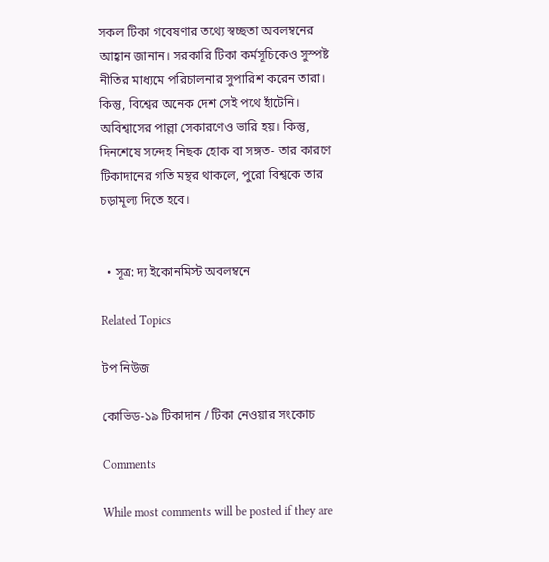সকল টিকা গবেষণার তথ্যে স্বচ্ছতা অবলম্বনের আহ্বান জানান। সরকারি টিকা কর্মসূচিকেও সুস্পষ্ট নীতির মাধ্যমে পরিচালনার সুপারিশ করেন তারা। কিন্তু, বিশ্বের অনেক দেশ সেই পথে হাঁটেনি। অবিশ্বাসের পাল্লা সেকারণেও ভারি হয়। কিন্তু, দিনশেষে সন্দেহ নিছক হোক বা সঙ্গত- তার কারণে টিকাদানের গতি মন্থর থাকলে, পুরো বিশ্বকে তার চড়ামূল্য দিতে হবে।


  • সূত্র: দ্য ইকোনমিস্ট অবলম্বনে

Related Topics

টপ নিউজ

কোভিড-১৯ টিকাদান / টিকা নেওয়ার সংকোচ

Comments

While most comments will be posted if they are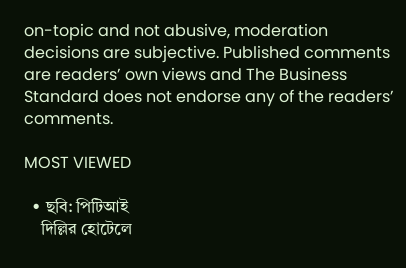on-topic and not abusive, moderation decisions are subjective. Published comments are readers’ own views and The Business Standard does not endorse any of the readers’ comments.

MOST VIEWED

  • ছবি: পিটিআই
    দিল্লির হোটেলে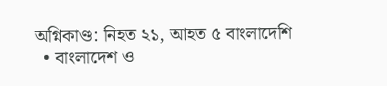অগ্নিকাণ্ড: নিহত ২১, আহত ৫ বাংলাদেশি
  • বাংলাদেশ ও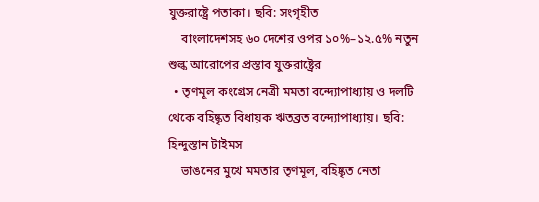যুক্তরাষ্ট্রে পতাকা। ছবি: সংগৃহীত
    বাংলাদেশসহ ৬০ দেশের ওপর ১০%–১২.৫% নতুন শুল্ক আরোপের প্রস্তাব যুক্তরাষ্ট্রের
  • তৃণমূল কংগ্রেস নেত্রী মমতা বন্দ্যোপাধ্যায় ও দলটি থেকে বহিষ্কৃত বিধায়ক ঋতব্রত বন্দ্যোপাধ্যায়। ছবি: হিন্দুস্তান টাইমস
    ভাঙনের মুখে মমতার তৃণমূল, বহিষ্কৃত নেতা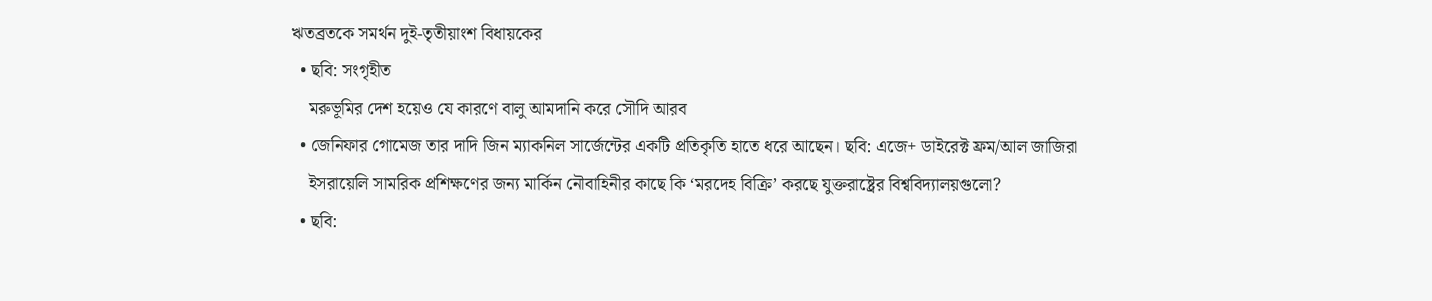ঋতব্রতকে সমর্থন দুই-তৃতীয়াংশ বিধায়কের
  • ছবি: সংগৃহীত
    মরুভূমির দেশ হয়েও যে কারণে বালু আমদানি করে সৌদি আরব
  • জেনিফার গোমেজ তার দাদি জিন ম্যাকনিল সার্জেন্টের একটি প্রতিকৃতি হাতে ধরে আছেন। ছবি: এজে+ ডাইরেক্ট ফ্রম/আল জাজিরা
    ইসরায়েলি সামরিক প্রশিক্ষণের জন্য মার্কিন নৌবাহিনীর কাছে কি ‘মরদেহ বিক্রি’ করছে যুক্তরাষ্ট্রের বিশ্ববিদ্যালয়গুলো?
  • ছবি: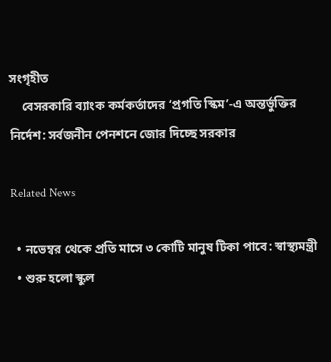সংগৃহীত
    বেসরকারি ব্যাংক কর্মকর্তাদের ‘প্রগতি স্কিম’-এ অন্তর্ভুক্তির নির্দেশ: সর্বজনীন পেনশনে জোর দিচ্ছে সরকার

Related News

  • নভেম্বর থেকে প্রতি মাসে ৩ কোটি মানুষ টিকা পাবে: স্বাস্থ্যমন্ত্রী
  • শুরু হলো স্কুল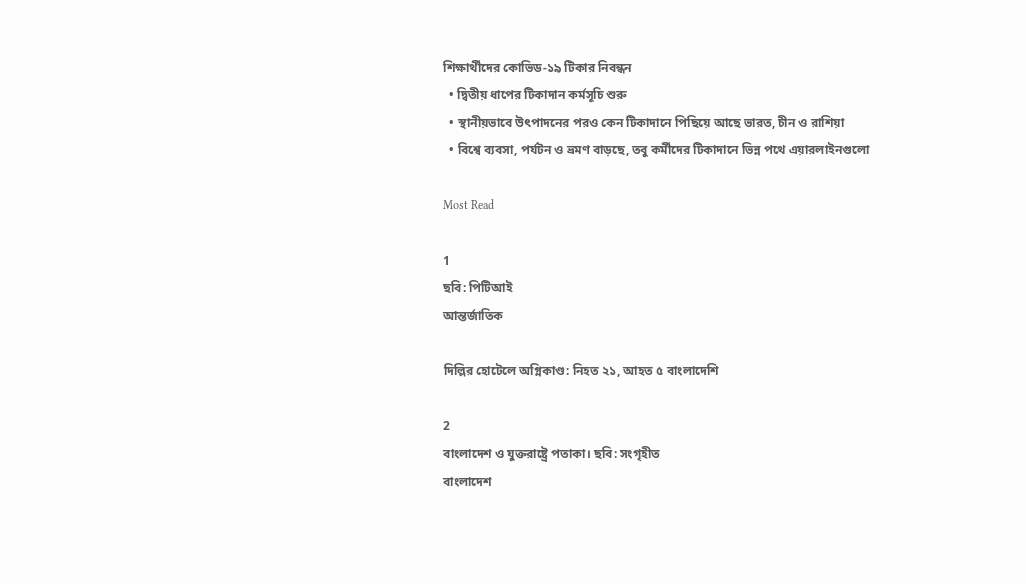শিক্ষার্থীদের কোভিড-১৯ টিকার নিবন্ধন
  • দ্বিতীয় ধাপের টিকাদান কর্মসূচি শুরু
  • স্থানীয়ভাবে উৎপাদনের পরও কেন টিকাদানে পিছিয়ে আছে ভারত, চীন ও রাশিয়া
  • বিশ্বে ব্যবসা, পর্যটন ও ভ্রমণ বাড়ছে, তবু কর্মীদের টিকাদানে ভিন্ন পথে এয়ারলাইনগুলো

Most Read

1
ছবি: পিটিআই
আন্তর্জাতিক

দিল্লির হোটেলে অগ্নিকাণ্ড: নিহত ২১, আহত ৫ বাংলাদেশি

2
বাংলাদেশ ও যুক্তরাষ্ট্রে পতাকা। ছবি: সংগৃহীত
বাংলাদেশ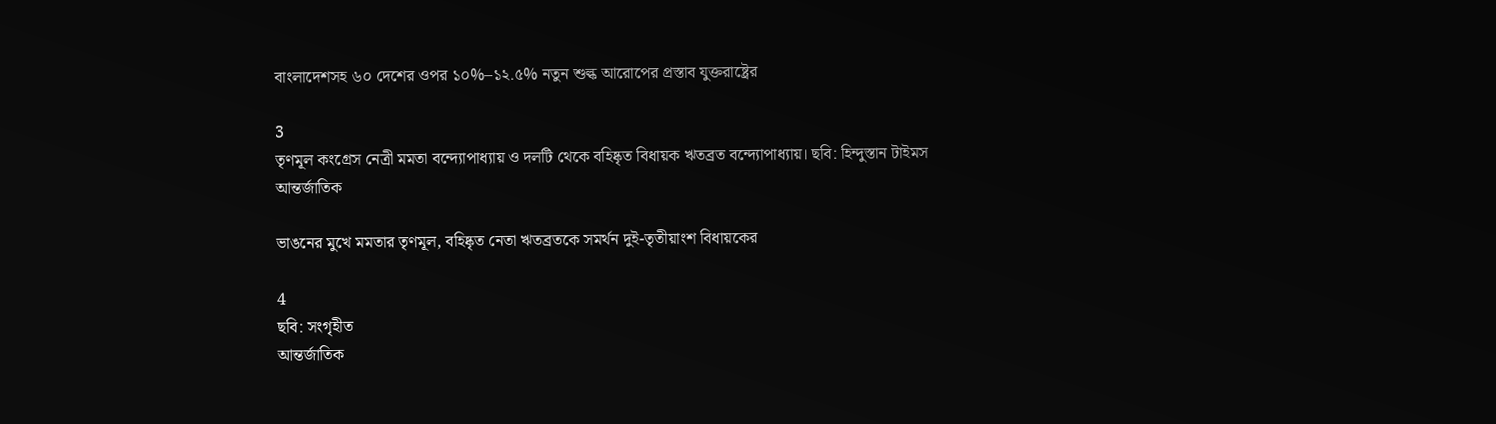বাংলাদেশসহ ৬০ দেশের ওপর ১০%–১২.৫% নতুন শুল্ক আরোপের প্রস্তাব যুক্তরাষ্ট্রের

3
তৃণমূল কংগ্রেস নেত্রী মমতা বন্দ্যোপাধ্যায় ও দলটি থেকে বহিষ্কৃত বিধায়ক ঋতব্রত বন্দ্যোপাধ্যায়। ছবি: হিন্দুস্তান টাইমস
আন্তর্জাতিক

ভাঙনের মুখে মমতার তৃণমূল, বহিষ্কৃত নেতা ঋতব্রতকে সমর্থন দুই-তৃতীয়াংশ বিধায়কের

4
ছবি: সংগৃহীত
আন্তর্জাতিক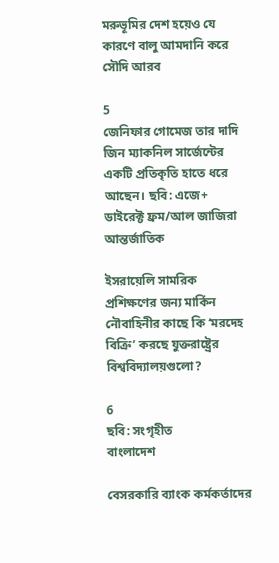মরুভূমির দেশ হয়েও যে কারণে বালু আমদানি করে সৌদি আরব

5
জেনিফার গোমেজ তার দাদি জিন ম্যাকনিল সার্জেন্টের একটি প্রতিকৃতি হাতে ধরে আছেন। ছবি: এজে+ ডাইরেক্ট ফ্রম/আল জাজিরা
আন্তর্জাতিক

ইসরায়েলি সামরিক প্রশিক্ষণের জন্য মার্কিন নৌবাহিনীর কাছে কি ‘মরদেহ বিক্রি’ করছে যুক্তরাষ্ট্রের বিশ্ববিদ্যালয়গুলো?

6
ছবি: সংগৃহীত
বাংলাদেশ

বেসরকারি ব্যাংক কর্মকর্তাদের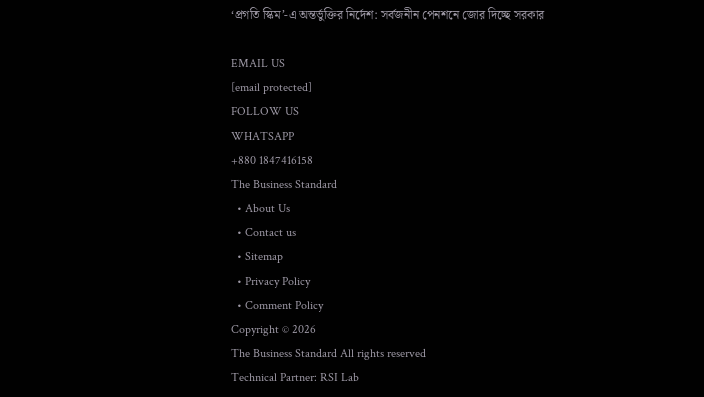‘প্রগতি স্কিম’-এ অন্তর্ভুক্তির নির্দেশ: সর্বজনীন পেনশনে জোর দিচ্ছে সরকার

EMAIL US
[email protected]
FOLLOW US
WHATSAPP
+880 1847416158
The Business Standard
  • About Us
  • Contact us
  • Sitemap
  • Privacy Policy
  • Comment Policy
Copyright © 2026
The Business Standard All rights reserved
Technical Partner: RSI Lab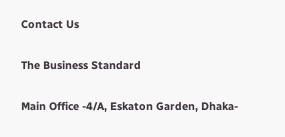Contact Us

The Business Standard

Main Office -4/A, Eskaton Garden, Dhaka-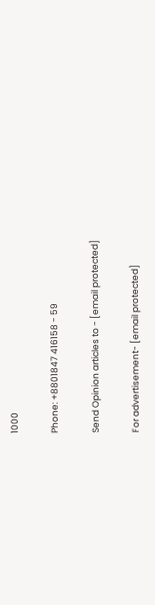1000

Phone: +8801847 416158 - 59

Send Opinion articles to - [email protected]

For advertisement- [email protected]